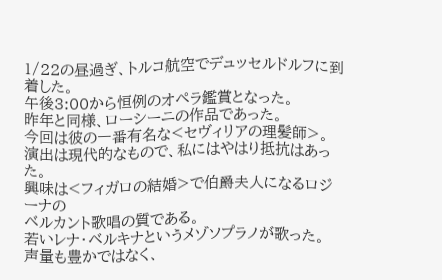1/22の昼過ぎ、トルコ航空でデュッセルドルフに到着した。
午後3:00から恒例のオペラ鑑賞となった。
昨年と同様、ローシーニの作品であった。
今回は彼の一番有名な<セヴィリアの理髪師>。
演出は現代的なもので、私にはやはり抵抗はあった。
興味は<フィガロの結婚>で伯爵夫人になるロジーナの
ベルカント歌唱の質である。
若いレナ・ベルキナというメゾソプラノが歌った。
声量も豊かではなく、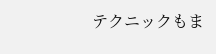テクニックもま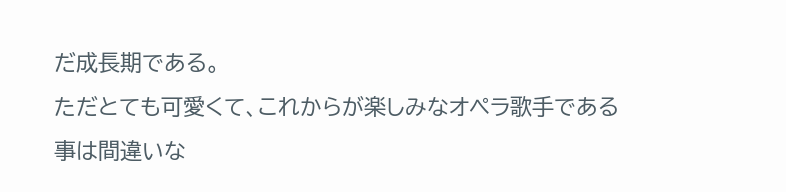だ成長期である。
ただとても可愛くて、これからが楽しみなオペラ歌手である
事は間違いな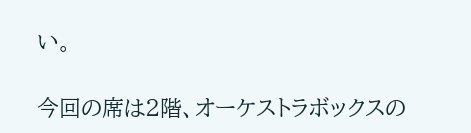い。

今回の席は2階、オーケストラボックスの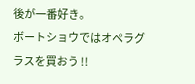後が一番好き。
ボートショウではオペラグラスを買おう !!